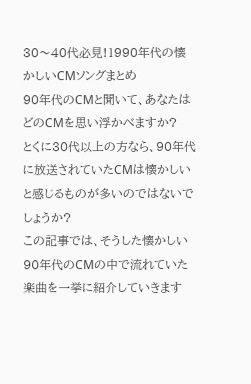30〜40代必見!1990年代の懐かしいCMソングまとめ
90年代のCMと聞いて、あなたはどのCMを思い浮かべますか?
とくに30代以上の方なら、90年代に放送されていたCMは懐かしいと感じるものが多いのではないでしょうか?
この記事では、そうした懐かしい90年代のCMの中で流れていた楽曲を一挙に紹介していきます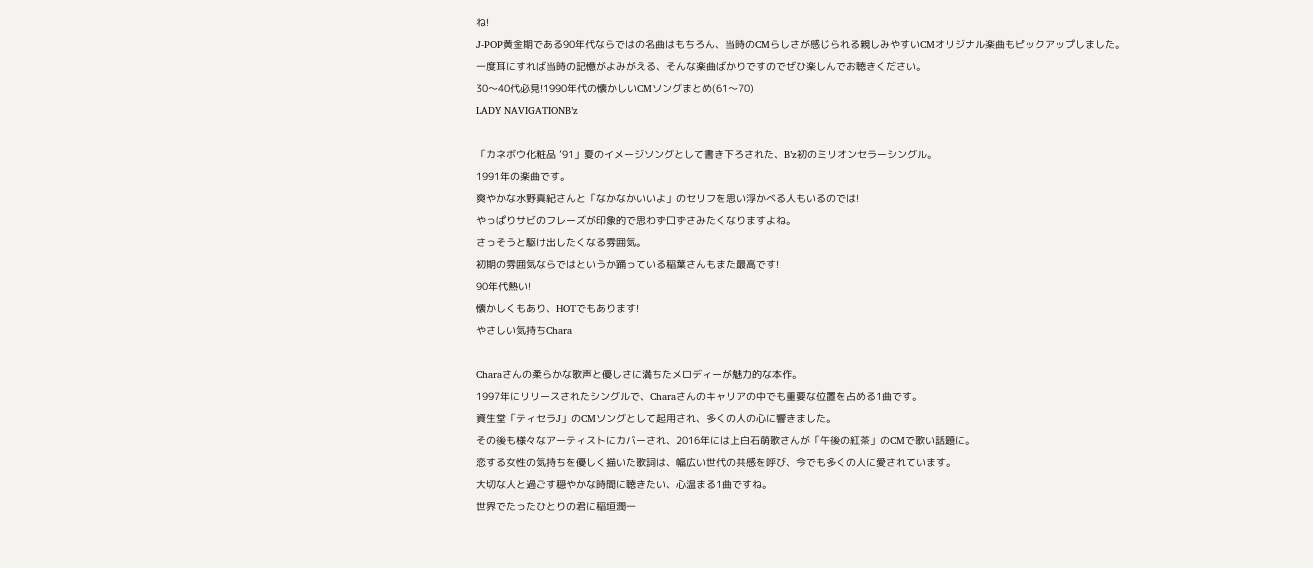ね!
J-POP黄金期である90年代ならではの名曲はもちろん、当時のCMらしさが感じられる親しみやすいCMオリジナル楽曲もピックアップしました。
一度耳にすれば当時の記憶がよみがえる、そんな楽曲ばかりですのでぜひ楽しんでお聴きください。
30〜40代必見!1990年代の懐かしいCMソングまとめ(61〜70)
LADY NAVIGATIONB’z

「カネボウ化粧品 ’91」夏のイメージソングとして書き下ろされた、B’z初のミリオンセラーシングル。
1991年の楽曲です。
爽やかな水野真紀さんと「なかなかいいよ」のセリフを思い浮かべる人もいるのでは!
やっぱりサビのフレーズが印象的で思わず口ずさみたくなりますよね。
さっそうと駆け出したくなる雰囲気。
初期の雰囲気ならではというか踊っている稲葉さんもまた最高です!
90年代熱い!
懐かしくもあり、HOTでもあります!
やさしい気持ちChara

Charaさんの柔らかな歌声と優しさに満ちたメロディーが魅力的な本作。
1997年にリリースされたシングルで、Charaさんのキャリアの中でも重要な位置を占める1曲です。
資生堂「ティセラJ」のCMソングとして起用され、多くの人の心に響きました。
その後も様々なアーティストにカバーされ、2016年には上白石萌歌さんが「午後の紅茶」のCMで歌い話題に。
恋する女性の気持ちを優しく描いた歌詞は、幅広い世代の共感を呼び、今でも多くの人に愛されています。
大切な人と過ごす穏やかな時間に聴きたい、心温まる1曲ですね。
世界でたったひとりの君に稲垣潤一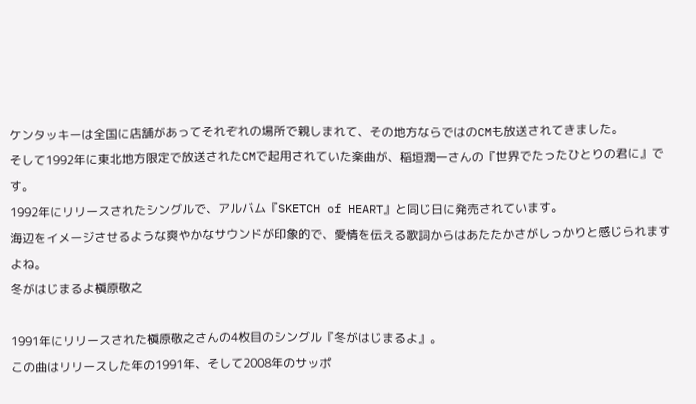ケンタッキーは全国に店舗があってそれぞれの場所で親しまれて、その地方ならではのCMも放送されてきました。
そして1992年に東北地方限定で放送されたCMで起用されていた楽曲が、稲垣潤一さんの『世界でたったひとりの君に』です。
1992年にリリースされたシングルで、アルバム『SKETCH of HEART』と同じ日に発売されています。
海辺をイメージさせるような爽やかなサウンドが印象的で、愛情を伝える歌詞からはあたたかさがしっかりと感じられますよね。
冬がはじまるよ槇原敬之

1991年にリリースされた槇原敬之さんの4枚目のシングル『冬がはじまるよ』。
この曲はリリースした年の1991年、そして2008年のサッポ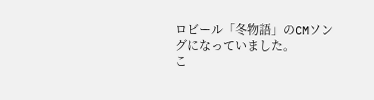ロビール「冬物語」のCMソングになっていました。
こ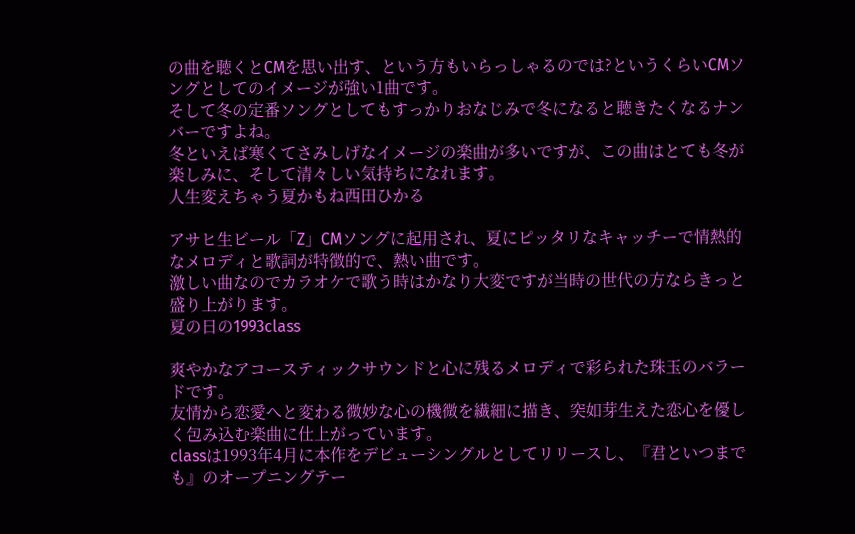の曲を聴くとCMを思い出す、という方もいらっしゃるのでは?というくらいCMソングとしてのイメージが強い1曲です。
そして冬の定番ソングとしてもすっかりおなじみで冬になると聴きたくなるナンバーですよね。
冬といえば寒くてさみしげなイメージの楽曲が多いですが、この曲はとても冬が楽しみに、そして清々しい気持ちになれます。
人生変えちゃう夏かもね西田ひかる

アサヒ生ビール「Z」CMソングに起用され、夏にピッタリなキャッチーで情熱的なメロディと歌詞が特徴的で、熱い曲です。
激しい曲なのでカラオケで歌う時はかなり大変ですが当時の世代の方ならきっと盛り上がります。
夏の日の1993class

爽やかなアコースティックサウンドと心に残るメロディで彩られた珠玉のバラードです。
友情から恋愛へと変わる微妙な心の機微を繊細に描き、突如芽生えた恋心を優しく包み込む楽曲に仕上がっています。
classは1993年4月に本作をデビューシングルとしてリリースし、『君といつまでも』のオープニングテー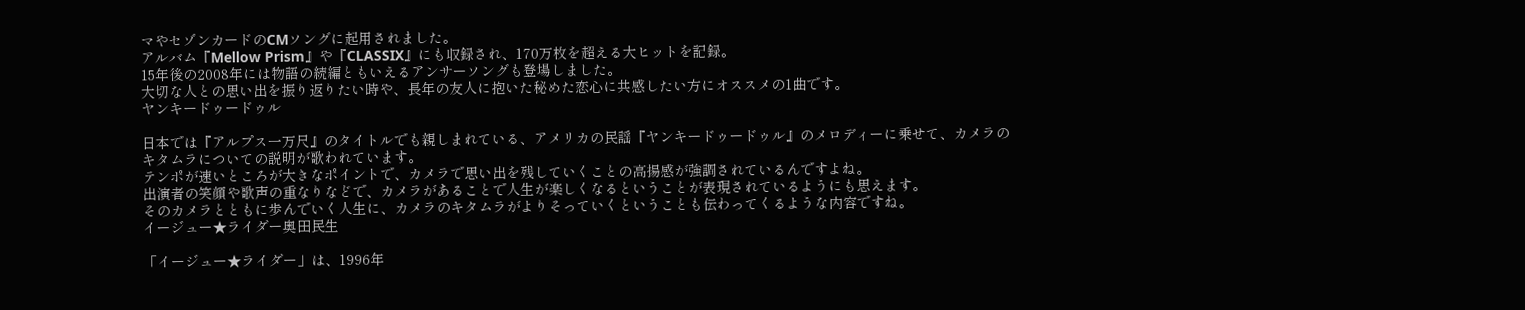マやセゾンカードのCMソングに起用されました。
アルバム『Mellow Prism』や『CLASSIX』にも収録され、170万枚を超える大ヒットを記録。
15年後の2008年には物語の続編ともいえるアンサーソングも登場しました。
大切な人との思い出を振り返りたい時や、長年の友人に抱いた秘めた恋心に共感したい方にオススメの1曲です。
ヤンキードゥードゥル

日本では『アルプス一万尺』のタイトルでも親しまれている、アメリカの民謡『ヤンキードゥードゥル』のメロディーに乗せて、カメラのキタムラについての説明が歌われています。
テンポが速いところが大きなポイントで、カメラで思い出を残していくことの高揚感が強調されているんですよね。
出演者の笑顔や歌声の重なりなどで、カメラがあることで人生が楽しくなるということが表現されているようにも思えます。
そのカメラとともに歩んでいく人生に、カメラのキタムラがよりそっていくということも伝わってくるような内容ですね。
イージュー★ライダー奥田民生

「イージュー★ライダー」は、1996年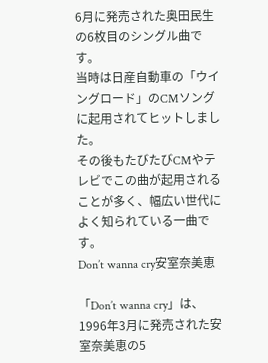6月に発売された奥田民生の6枚目のシングル曲です。
当時は日産自動車の「ウイングロード」のCMソングに起用されてヒットしました。
その後もたびたびCMやテレビでこの曲が起用されることが多く、幅広い世代によく知られている一曲です。
Don’t wanna cry安室奈美恵

「Don’t wanna cry」は、1996年3月に発売された安室奈美恵の5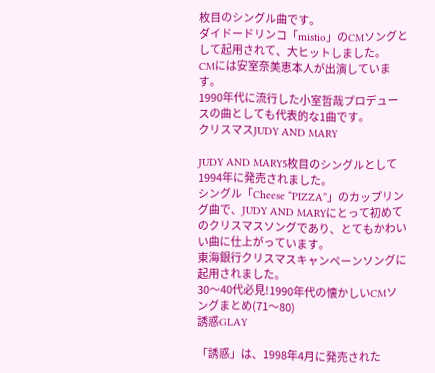枚目のシングル曲です。
ダイドードリンコ「mistio」のCMソングとして起用されて、大ヒットしました。
CMには安室奈美恵本人が出演しています。
1990年代に流行した小室哲哉プロデュースの曲としても代表的な1曲です。
クリスマスJUDY AND MARY

JUDY AND MARY5枚目のシングルとして1994年に発売されました。
シングル「Cheese “PIZZA”」のカップリング曲で、JUDY AND MARYにとって初めてのクリスマスソングであり、とてもかわいい曲に仕上がっています。
東海銀行クリスマスキャンペーンソングに起用されました。
30〜40代必見!1990年代の懐かしいCMソングまとめ(71〜80)
誘惑GLAY

「誘惑」は、1998年4月に発売された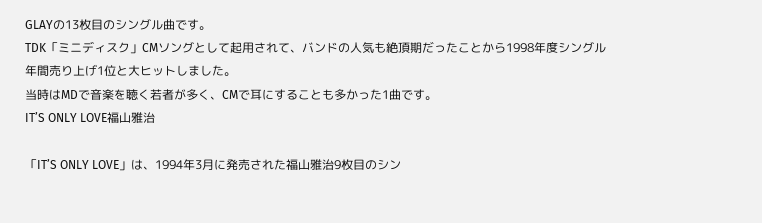GLAYの13枚目のシングル曲です。
TDK「ミニディスク」CMソングとして起用されて、バンドの人気も絶頂期だったことから1998年度シングル年間売り上げ1位と大ヒットしました。
当時はMDで音楽を聴く若者が多く、CMで耳にすることも多かった1曲です。
IT’S ONLY LOVE福山雅治

「IT’S ONLY LOVE」は、1994年3月に発売された福山雅治9枚目のシン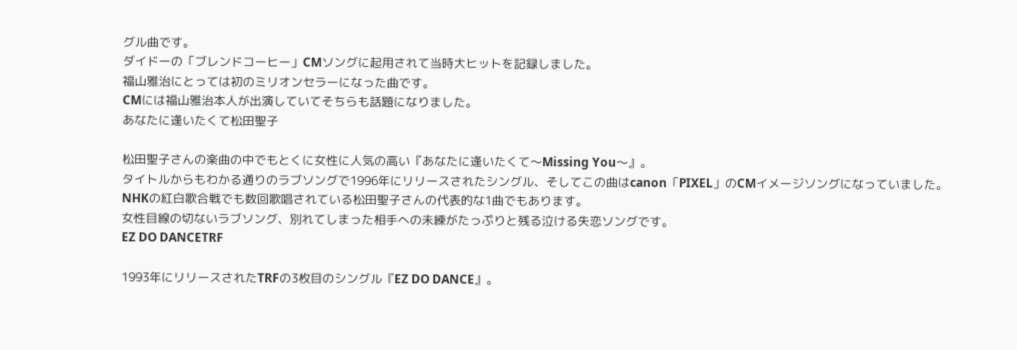グル曲です。
ダイドーの「ブレンドコーヒー」CMソングに起用されて当時大ヒットを記録しました。
福山雅治にとっては初のミリオンセラーになった曲です。
CMには福山雅治本人が出演していてそちらも話題になりました。
あなたに逢いたくて松田聖子

松田聖子さんの楽曲の中でもとくに女性に人気の高い『あなたに逢いたくて〜Missing You〜』。
タイトルからもわかる通りのラブソングで1996年にリリースされたシングル、そしてこの曲はcanon「PIXEL」のCMイメージソングになっていました。
NHKの紅白歌合戦でも数回歌唱されている松田聖子さんの代表的な1曲でもあります。
女性目線の切ないラブソング、別れてしまった相手への未練がたっぷりと残る泣ける失恋ソングです。
EZ DO DANCETRF

1993年にリリースされたTRFの3枚目のシングル『EZ DO DANCE』。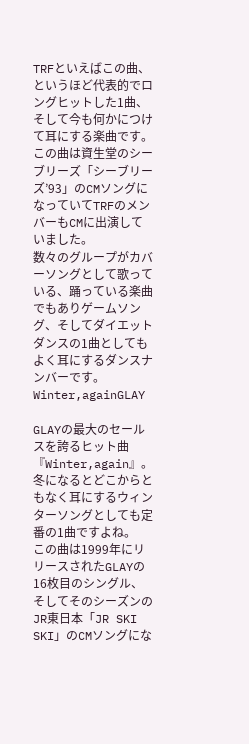TRFといえばこの曲、というほど代表的でロングヒットした1曲、そして今も何かにつけて耳にする楽曲です。
この曲は資生堂のシーブリーズ「シーブリーズ’93」のCMソングになっていてTRFのメンバーもCMに出演していました。
数々のグループがカバーソングとして歌っている、踊っている楽曲でもありゲームソング、そしてダイエットダンスの1曲としてもよく耳にするダンスナンバーです。
Winter,againGLAY

GLAYの最大のセールスを誇るヒット曲『Winter,again』。
冬になるとどこからともなく耳にするウィンターソングとしても定番の1曲ですよね。
この曲は1999年にリリースされたGLAYの16枚目のシングル、そしてそのシーズンのJR東日本「JR SKI SKI」のCMソングにな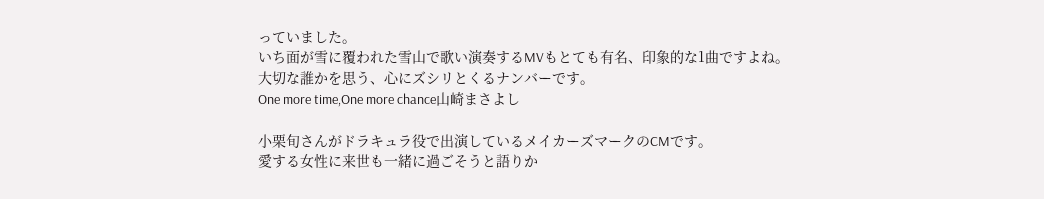っていました。
いち面が雪に覆われた雪山で歌い演奏するMVもとても有名、印象的な1曲ですよね。
大切な誰かを思う、心にズシリとくるナンバーです。
One more time,One more chance山崎まさよし

小栗旬さんがドラキュラ役で出演しているメイカーズマークのCMです。
愛する女性に来世も一緒に過ごそうと語りか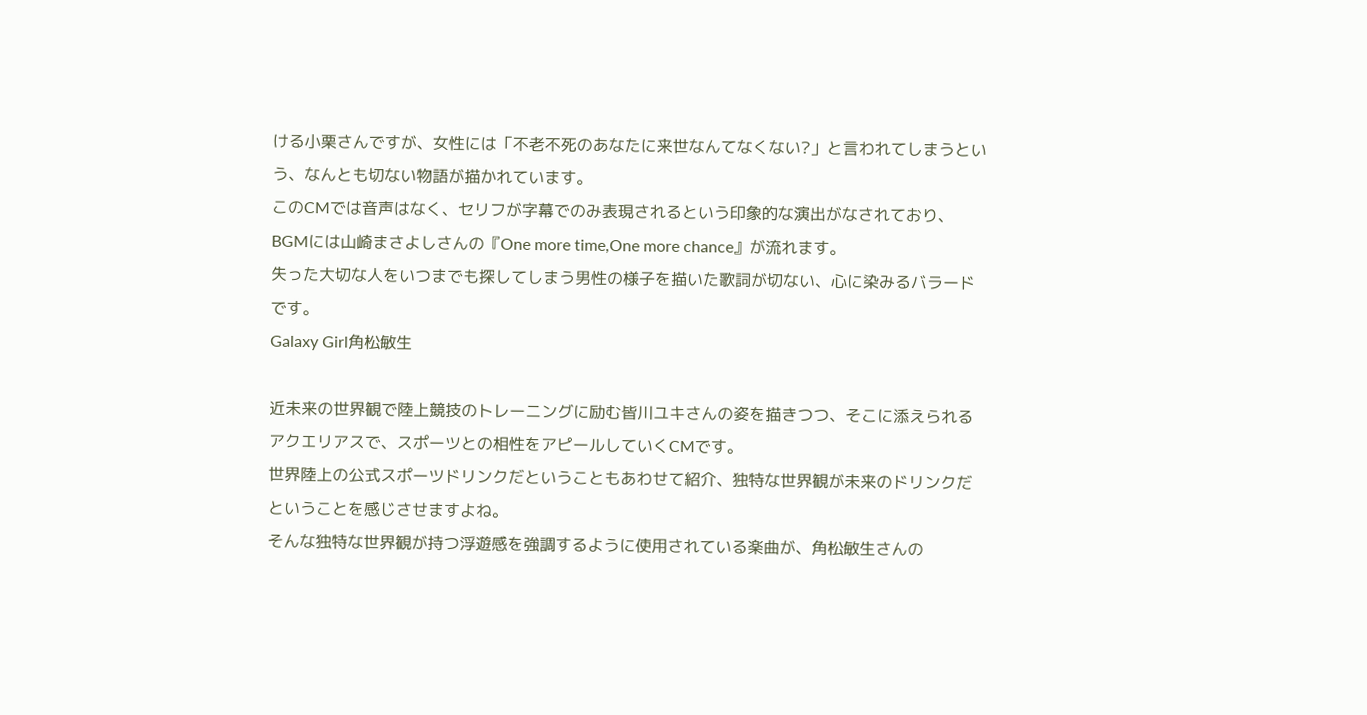ける小栗さんですが、女性には「不老不死のあなたに来世なんてなくない?」と言われてしまうという、なんとも切ない物語が描かれています。
このCMでは音声はなく、セリフが字幕でのみ表現されるという印象的な演出がなされており、BGMには山崎まさよしさんの『One more time,One more chance』が流れます。
失った大切な人をいつまでも探してしまう男性の様子を描いた歌詞が切ない、心に染みるバラードです。
Galaxy Girl角松敏生

近未来の世界観で陸上競技のトレーニングに励む皆川ユキさんの姿を描きつつ、そこに添えられるアクエリアスで、スポーツとの相性をアピールしていくCMです。
世界陸上の公式スポーツドリンクだということもあわせて紹介、独特な世界観が未来のドリンクだということを感じさせますよね。
そんな独特な世界観が持つ浮遊感を強調するように使用されている楽曲が、角松敏生さんの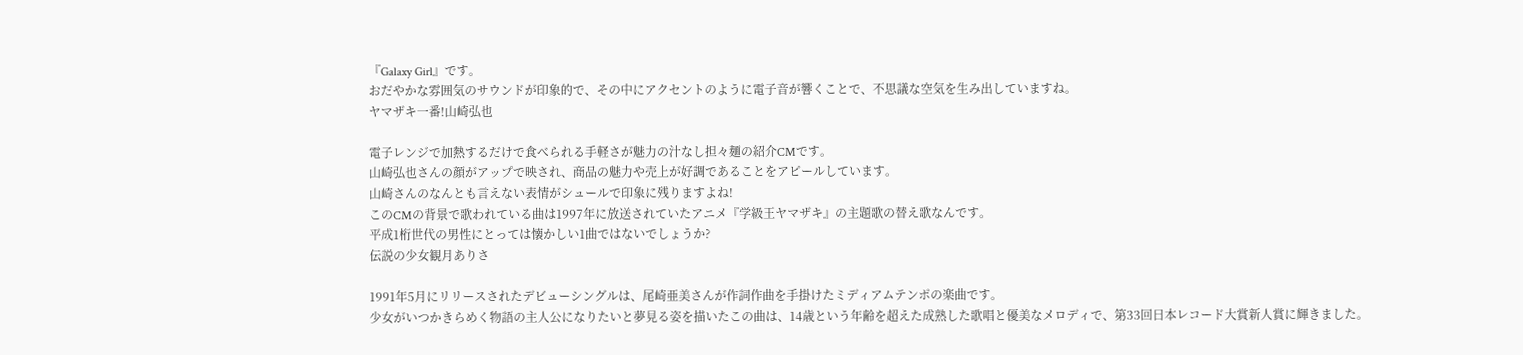『Galaxy Girl』です。
おだやかな雰囲気のサウンドが印象的で、その中にアクセントのように電子音が響くことで、不思議な空気を生み出していますね。
ヤマザキ一番!山崎弘也

電子レンジで加熱するだけで食べられる手軽さが魅力の汁なし担々麺の紹介CMです。
山崎弘也さんの顔がアップで映され、商品の魅力や売上が好調であることをアピールしています。
山崎さんのなんとも言えない表情がシュールで印象に残りますよね!
このCMの背景で歌われている曲は1997年に放送されていたアニメ『学級王ヤマザキ』の主題歌の替え歌なんです。
平成1桁世代の男性にとっては懐かしい1曲ではないでしょうか?
伝説の少女観月ありさ

1991年5月にリリースされたデビューシングルは、尾崎亜美さんが作詞作曲を手掛けたミディアムテンポの楽曲です。
少女がいつかきらめく物語の主人公になりたいと夢見る姿を描いたこの曲は、14歳という年齢を超えた成熟した歌唱と優美なメロディで、第33回日本レコード大賞新人賞に輝きました。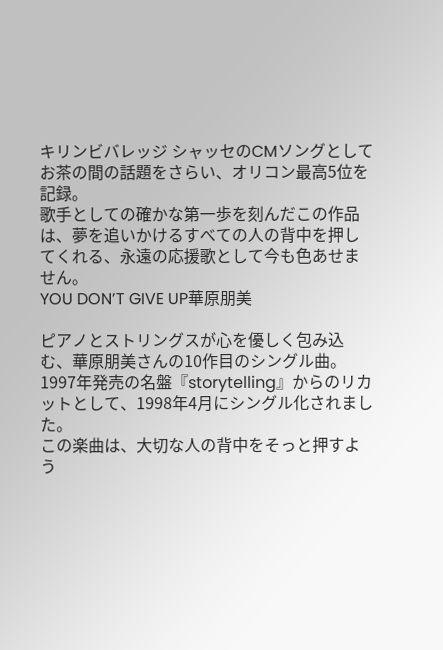キリンビバレッジ シャッセのCMソングとしてお茶の間の話題をさらい、オリコン最高5位を記録。
歌手としての確かな第一歩を刻んだこの作品は、夢を追いかけるすべての人の背中を押してくれる、永遠の応援歌として今も色あせません。
YOU DON’T GIVE UP華原朋美

ピアノとストリングスが心を優しく包み込む、華原朋美さんの10作目のシングル曲。
1997年発売の名盤『storytelling』からのリカットとして、1998年4月にシングル化されました。
この楽曲は、大切な人の背中をそっと押すよう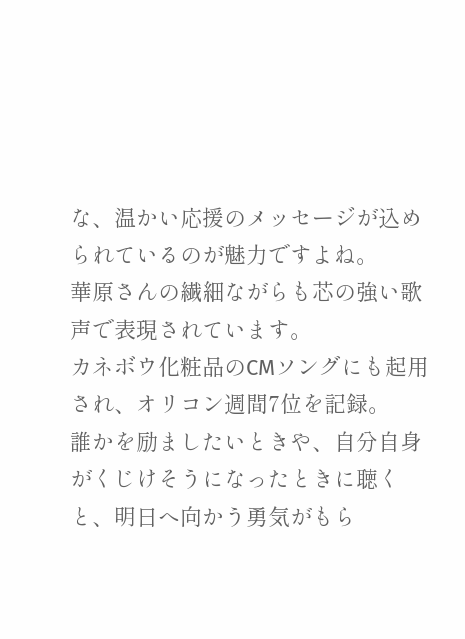な、温かい応援のメッセージが込められているのが魅力ですよね。
華原さんの繊細ながらも芯の強い歌声で表現されています。
カネボウ化粧品のCMソングにも起用され、オリコン週間7位を記録。
誰かを励ましたいときや、自分自身がくじけそうになったときに聴くと、明日へ向かう勇気がもら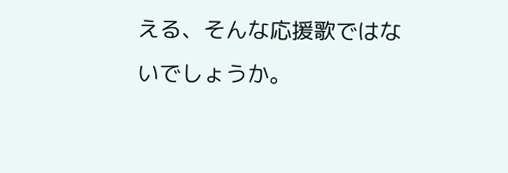える、そんな応援歌ではないでしょうか。